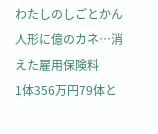わたしのしごとかん
人形に億のカネ…消えた雇用保険料
1体356万円79体と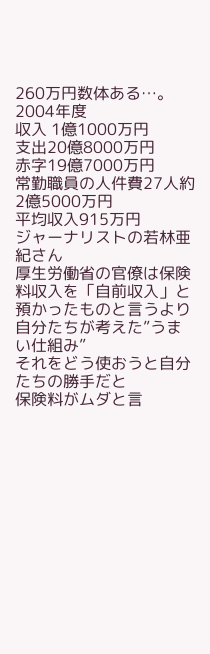260万円数体ある…。
2004年度
収入 1億1000万円
支出20億8000万円
赤字19億7000万円
常勤職員の人件費27人約2億5000万円
平均収入915万円
ジャーナリストの若林亜紀さん
厚生労働省の官僚は保険料収入を「自前収入」と
預かったものと言うより自分たちが考えた”うまい仕組み”
それをどう使おうと自分たちの勝手だと
保険料がムダと言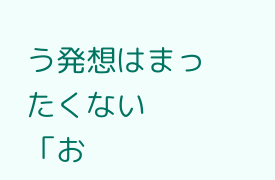う発想はまったくない
「お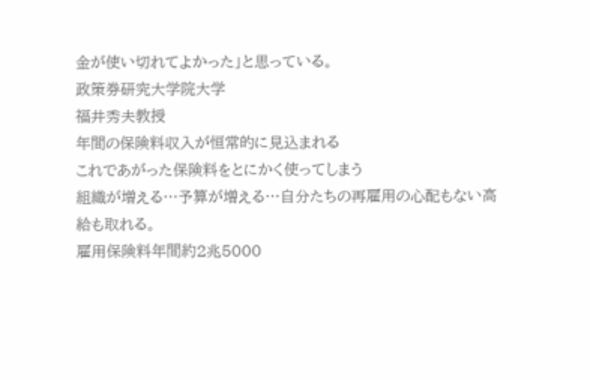金が使い切れてよかった」と思っている。
政策券研究大学院大学
福井秀夫教授
年間の保険料収入が恒常的に見込まれる
これであがった保険料をとにかく使ってしまう
組織が増える…予算が増える…自分たちの再雇用の心配もない高給も取れる。
雇用保険料年間約2兆5000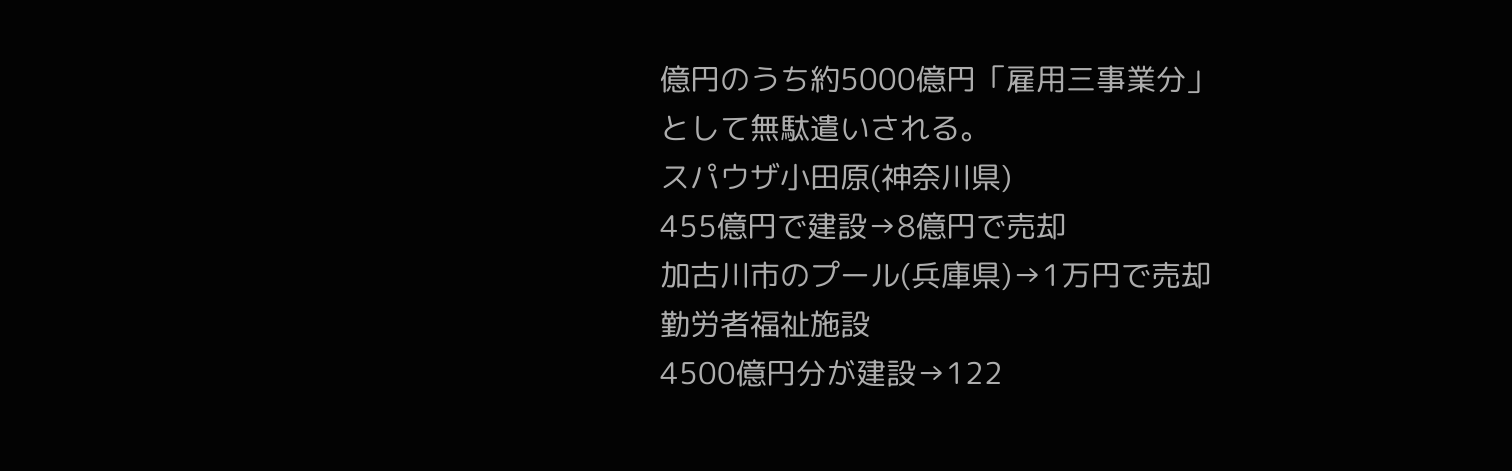億円のうち約5000億円「雇用三事業分」
として無駄遣いされる。
スパウザ小田原(神奈川県)
455億円で建設→8億円で売却
加古川市のプール(兵庫県)→1万円で売却
勤労者福祉施設
4500億円分が建設→122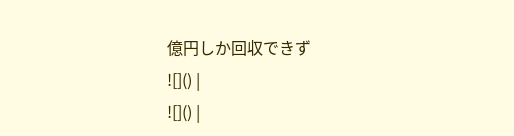億円しか回収できず
![]() |
![]() |